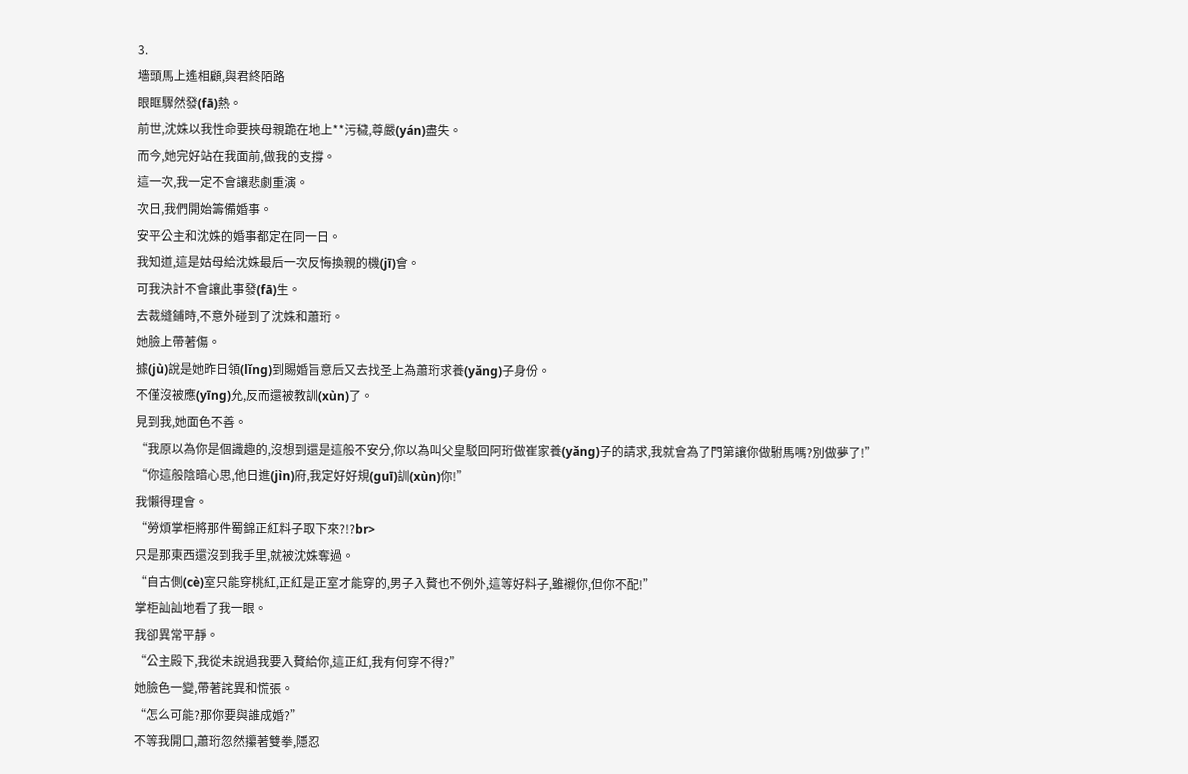3.
墻頭馬上遙相顧,與君終陌路
眼眶驟然發(fā)熱。
前世,沈姝以我性命要挾母親跪在地上**污穢,尊嚴(yán)盡失。
而今,她完好站在我面前,做我的支撐。
這一次,我一定不會讓悲劇重演。
次日,我們開始籌備婚事。
安平公主和沈姝的婚事都定在同一日。
我知道,這是姑母給沈姝最后一次反悔換親的機(jī)會。
可我決計不會讓此事發(fā)生。
去裁縫鋪時,不意外碰到了沈姝和蕭珩。
她臉上帶著傷。
據(jù)說是她昨日領(lǐng)到賜婚旨意后又去找圣上為蕭珩求養(yǎng)子身份。
不僅沒被應(yīng)允,反而還被教訓(xùn)了。
見到我,她面色不善。
“我原以為你是個識趣的,沒想到還是這般不安分,你以為叫父皇駁回阿珩做崔家養(yǎng)子的請求,我就會為了門第讓你做駙馬嗎?別做夢了!”
“你這般陰暗心思,他日進(jìn)府,我定好好規(guī)訓(xùn)你!”
我懶得理會。
“勞煩掌柜將那件蜀錦正紅料子取下來?!?br>
只是那東西還沒到我手里,就被沈姝奪過。
“自古側(cè)室只能穿桃紅,正紅是正室才能穿的,男子入贅也不例外,這等好料子,雖襯你,但你不配!”
掌柜訕訕地看了我一眼。
我卻異常平靜。
“公主殿下,我從未說過我要入贅給你,這正紅,我有何穿不得?”
她臉色一變,帶著詫異和慌張。
“怎么可能?那你要與誰成婚?”
不等我開口,蕭珩忽然攥著雙拳,隱忍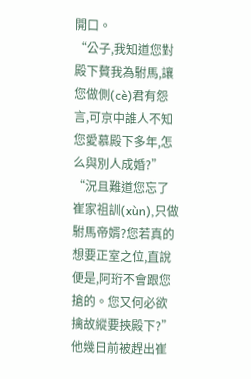開口。
“公子,我知道您對殿下贅我為駙馬,讓您做側(cè)君有怨言,可京中誰人不知您愛慕殿下多年,怎么與別人成婚?”
“況且難道您忘了崔家祖訓(xùn),只做駙馬帝婿?您若真的想要正室之位,直說便是,阿珩不會跟您搶的。您又何必欲擒故縱要挾殿下?”
他幾日前被趕出崔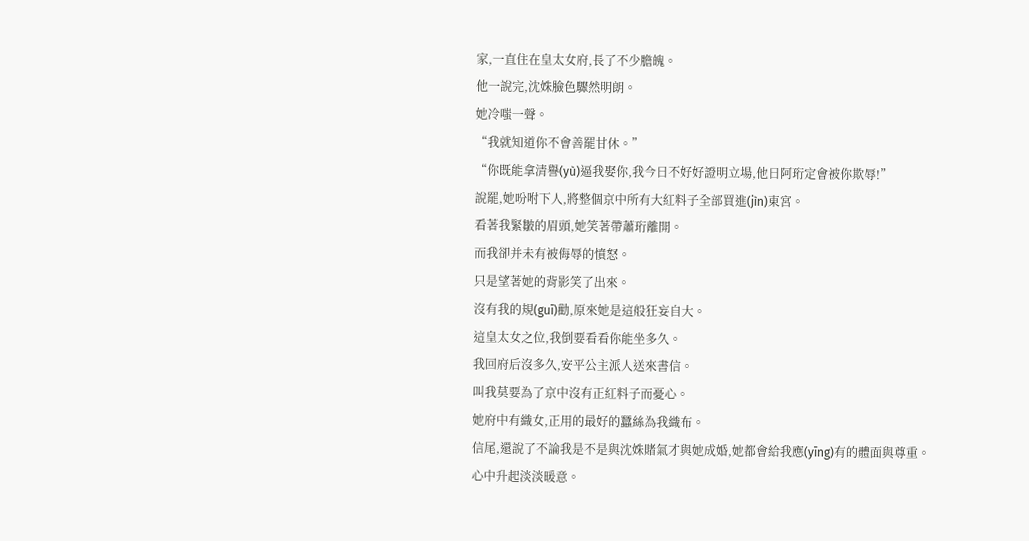家,一直住在皇太女府,長了不少膽魄。
他一說完,沈姝臉色驟然明朗。
她冷嗤一聲。
“我就知道你不會善罷甘休。”
“你既能拿清譽(yù)逼我娶你,我今日不好好證明立場,他日阿珩定會被你欺辱!”
說罷,她吩咐下人,將整個京中所有大紅料子全部買進(jìn)東宮。
看著我緊皺的眉頭,她笑著帶蕭珩離開。
而我卻并未有被侮辱的憤怒。
只是望著她的背影笑了出來。
沒有我的規(guī)勸,原來她是這般狂妄自大。
這皇太女之位,我倒要看看你能坐多久。
我回府后沒多久,安平公主派人送來書信。
叫我莫要為了京中沒有正紅料子而憂心。
她府中有織女,正用的最好的蠶絲為我織布。
信尾,還說了不論我是不是與沈姝賭氣才與她成婚,她都會給我應(yīng)有的體面與尊重。
心中升起淡淡暖意。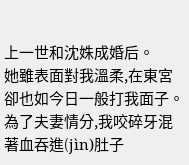上一世和沈姝成婚后。
她雖表面對我溫柔,在東宮卻也如今日一般打我面子。
為了夫妻情分,我咬碎牙混著血吞進(jìn)肚子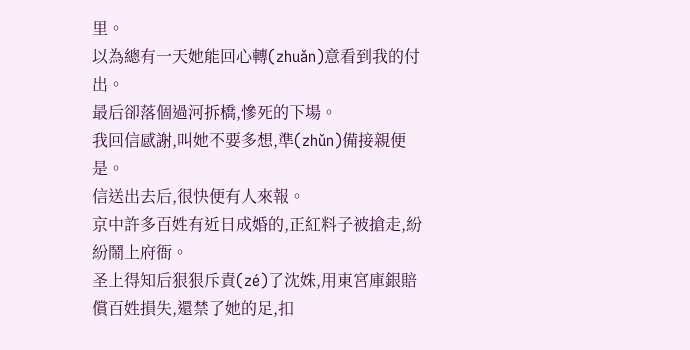里。
以為總有一天她能回心轉(zhuǎn)意看到我的付出。
最后卻落個過河拆橋,慘死的下場。
我回信感謝,叫她不要多想,準(zhǔn)備接親便是。
信送出去后,很快便有人來報。
京中許多百姓有近日成婚的,正紅料子被搶走,紛紛鬧上府衙。
圣上得知后狠狠斥責(zé)了沈姝,用東宮庫銀賠償百姓損失,還禁了她的足,扣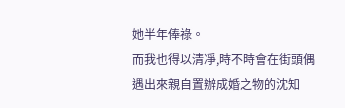她半年俸祿。
而我也得以清凈,時不時會在街頭偶遇出來親自置辦成婚之物的沈知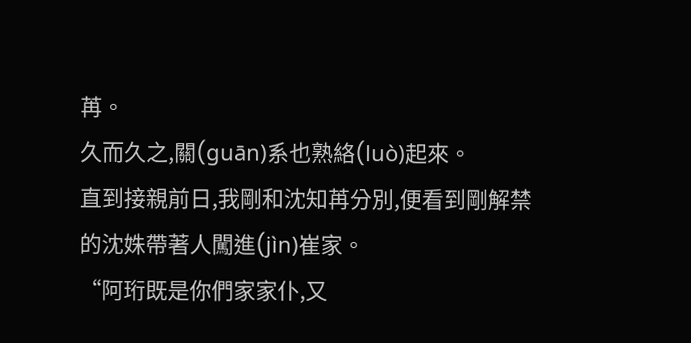苒。
久而久之,關(guān)系也熟絡(luò)起來。
直到接親前日,我剛和沈知苒分別,便看到剛解禁的沈姝帶著人闖進(jìn)崔家。
“阿珩既是你們家家仆,又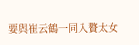要與崔云鶴一同入贅太女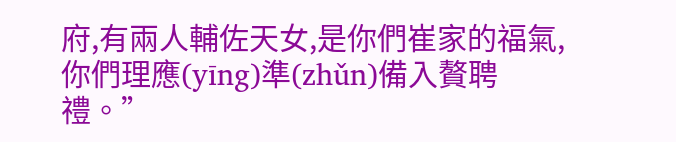府,有兩人輔佐天女,是你們崔家的福氣,你們理應(yīng)準(zhǔn)備入贅聘禮。”